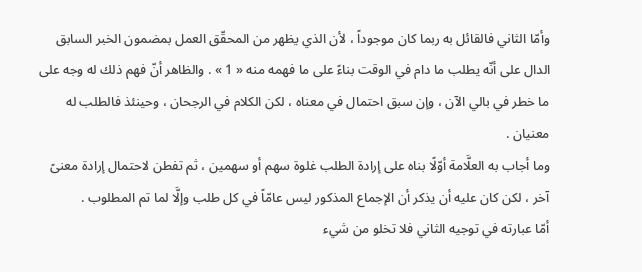وأمّا الثاني فالقائل به ربما كان موجوداً ، لأن الذي يظهر من المحقّق العمل بمضمون الخبر السابق الدال على أنّه يطلب ما دام في الوقت بناءً على ما فهمه منه « 1 » . والظاهر أنّ فهم ذلك له وجه على ما خطر في بالي الآن ، وإن سبق احتمال في معناه ، لكن الكلام في الرجحان ، وحينئذ فالطلب له معنيان .
وما أجاب به العلَّامة أوّلًا بناه على إرادة الطلب غلوة سهم أو سهمين ، ثم تفطن لاحتمال إرادة معنىً آخر ، لكن كان عليه أن يذكر أن الإجماع المذكور ليس عامّاً في كل طلب وإلَّا لما تم المطلوب .
أمّا عبارته في توجيه الثاني فلا تخلو من شيء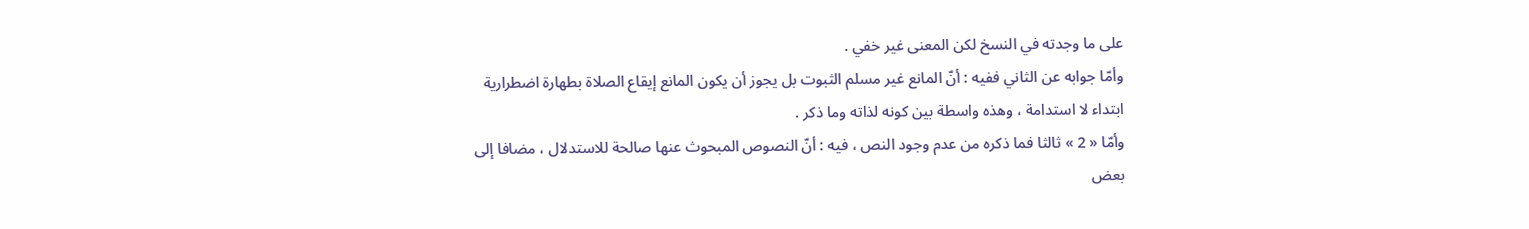على ما وجدته في النسخ لكن المعنى غير خفي .
وأمّا جوابه عن الثاني ففيه : أنّ المانع غير مسلم الثبوت بل يجوز أن يكون المانع إيقاع الصلاة بطهارة اضطرارية ابتداء لا استدامة ، وهذه واسطة بين كونه لذاته وما ذكر .
وأمّا « 2 » ثالثا فما ذكره من عدم وجود النص ، فيه : أنّ النصوص المبحوث عنها صالحة للاستدلال ، مضافا إلى بعض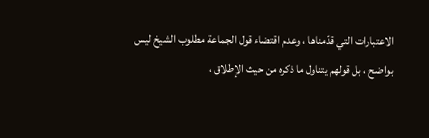الاعتبارات التي قدّمناها ، وعدم اقتضاء قول الجماعة مطلوب الشيخ ليس بواضح ، بل قولهم يتناول ما ذكره من حيث الإطلاق ،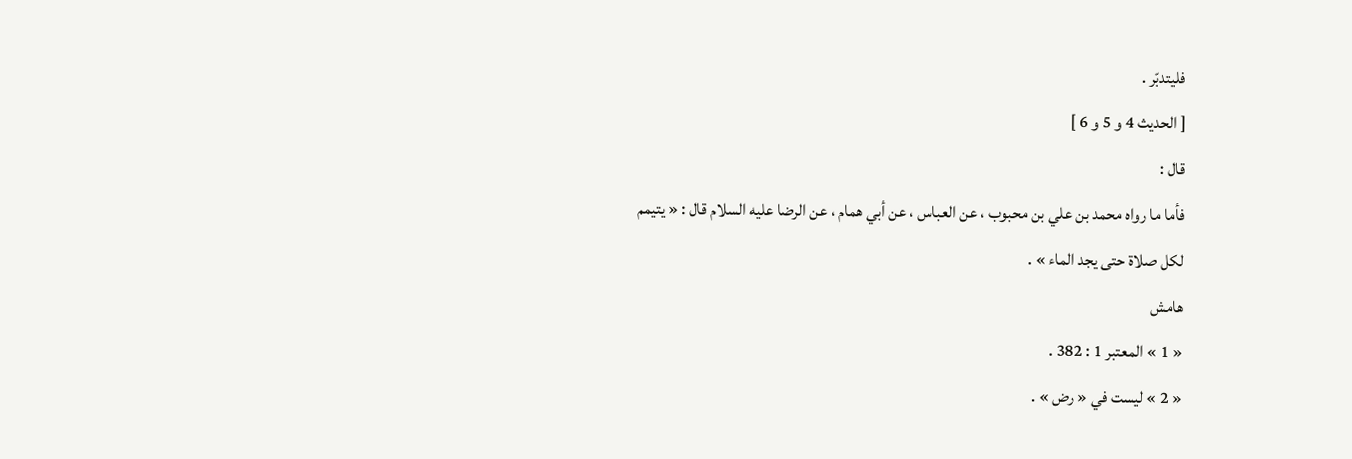فليتدبّر .
[ الحديث 4 و 5 و 6 ]
قال :
فأما ما رواه محمد بن علي بن محبوب ، عن العباس ، عن أبي همام ، عن الرضا عليه السلام قال : « يتيمم لكل صلاة حتى يجد الماء » .
هامش
« 1 » المعتبر 1 : 382 .
« 2 » ليست في « رض » .